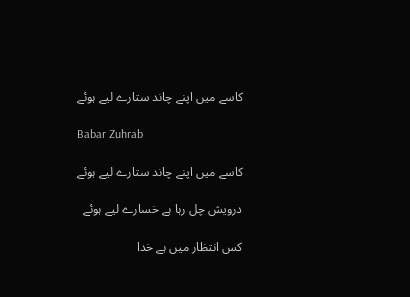کاسے میں اپنے چاند ستارے لیے ہوئے

Babar Zuhrab

کاسے میں اپنے چاند ستارے لیے ہوئے

درویش چل رہا ہے خسارے لیے ہوئے

کس انتظار میں ہے خدا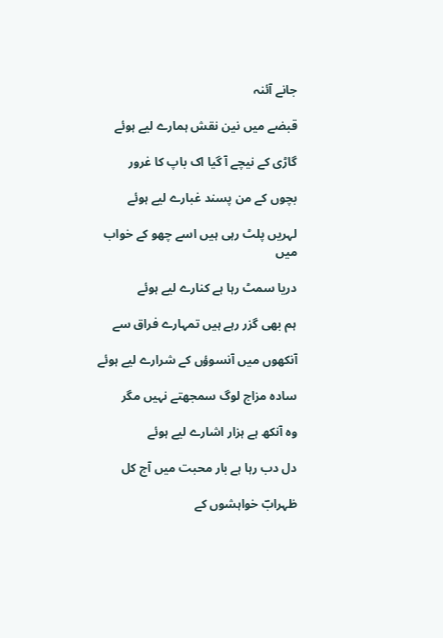جانے آئنہ

قبضے میں نین نقش ہمارے لیے ہوئے

گاڑی کے نیچے آ گیا اک باپ کا غرور

بچوں کے من پسند غبارے لیے ہوئے

لہریں پلٹ رہی ہیں اسے چھو کے خواب میں

دریا سمٹ رہا ہے کنارے لیے ہوئے

ہم بھی گزر رہے ہیں تمہارے فراق سے

آنکھوں میں آنسوؤں کے شرارے لیے ہوئے

سادہ مزاج لوگ سمجھتے نہیں مگر

وہ آنکھ ہے ہزار اشارے لیے ہوئے

دل دب رہا ہے بار محبت میں آج کل

ظہرابؔ خواہشوں کے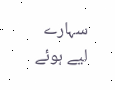سہارے لیے ہوئے